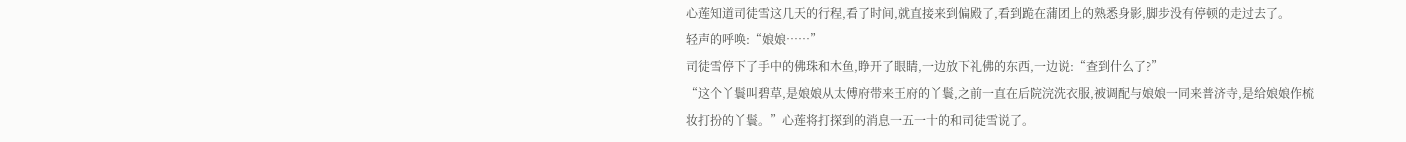心莲知道司徒雪这几天的行程,看了时间,就直接来到偏殿了,看到跪在蒲团上的熟悉身影,脚步没有停顿的走过去了。
轻声的呼唤:“娘娘……”
司徒雪停下了手中的佛珠和木鱼,睁开了眼睛,一边放下礼佛的东西,一边说:“查到什么了?”
“这个丫鬟叫碧草,是娘娘从太傅府带来王府的丫鬟,之前一直在后院浣洗衣服,被调配与娘娘一同来普济寺,是给娘娘作梳妆打扮的丫鬟。”心莲将打探到的消息一五一十的和司徒雪说了。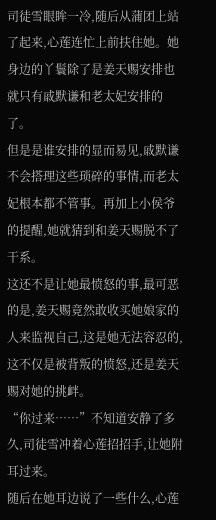司徒雪眼眸一冷,随后从蒲团上站了起来,心莲连忙上前扶住她。她身边的丫鬟除了是姜天赐安排也就只有戚默谦和老太妃安排的了。
但是是谁安排的显而易见,戚默谦不会搭理这些琐碎的事情,而老太妃根本都不管事。再加上小侯爷的提醒,她就猜到和姜天赐脱不了干系。
这还不是让她最愤怒的事,最可恶的是,姜天赐竟然敢收买她娘家的人来监视自己,这是她无法容忍的,这不仅是被背叛的愤怒,还是姜天赐对她的挑衅。
“你过来……”不知道安静了多久,司徒雪冲着心莲招招手,让她附耳过来。
随后在她耳边说了一些什么,心莲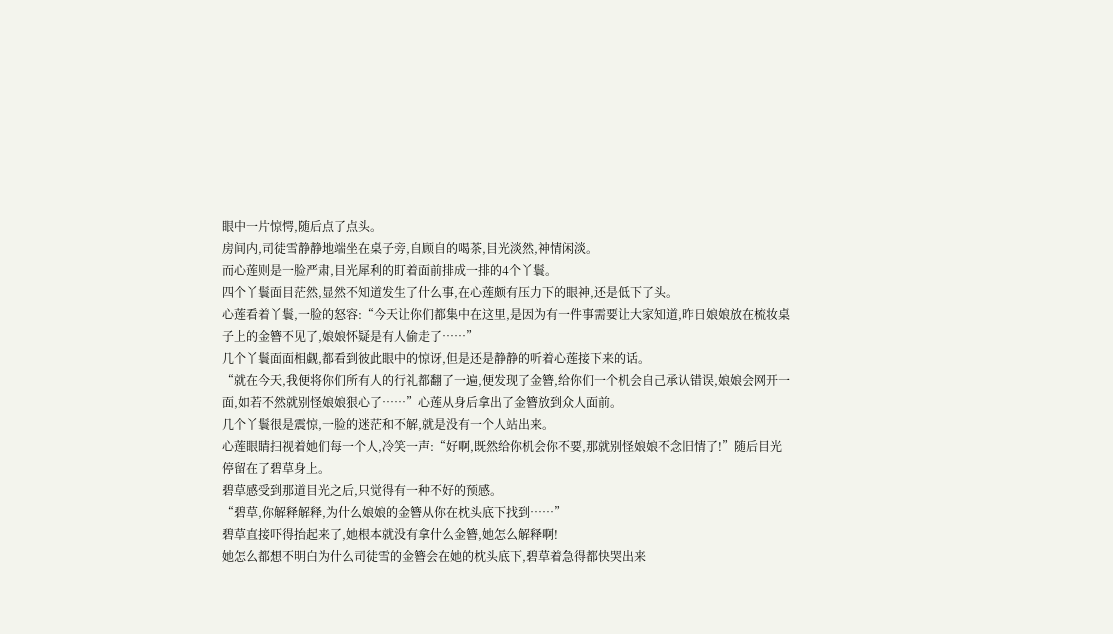眼中一片惊愕,随后点了点头。
房间内,司徒雪静静地端坐在桌子旁,自顾自的喝茶,目光淡然,神情闲淡。
而心莲则是一脸严肃,目光犀利的盯着面前排成一排的4个丫鬟。
四个丫鬟面目茫然,显然不知道发生了什么事,在心莲颇有压力下的眼神,还是低下了头。
心莲看着丫鬟,一脸的怒容:“今天让你们都集中在这里,是因为有一件事需要让大家知道,昨日娘娘放在梳妆桌子上的金簪不见了,娘娘怀疑是有人偷走了……”
几个丫鬟面面相觑,都看到彼此眼中的惊讶,但是还是静静的听着心莲接下来的话。
“就在今天,我便将你们所有人的行礼都翻了一遍,便发现了金簪,给你们一个机会自己承认错误,娘娘会网开一面,如若不然就别怪娘娘狠心了……”心莲从身后拿出了金簪放到众人面前。
几个丫鬟很是震惊,一脸的迷茫和不解,就是没有一个人站出来。
心莲眼睛扫视着她们每一个人,冷笑一声:“好啊,既然给你机会你不要,那就别怪娘娘不念旧情了!”随后目光停留在了碧草身上。
碧草感受到那道目光之后,只觉得有一种不好的预感。
“碧草,你解释解释,为什么娘娘的金簪从你在枕头底下找到……”
碧草直接吓得抬起来了,她根本就没有拿什么金簪,她怎么解释啊!
她怎么都想不明白为什么司徒雪的金簪会在她的枕头底下,碧草着急得都快哭出来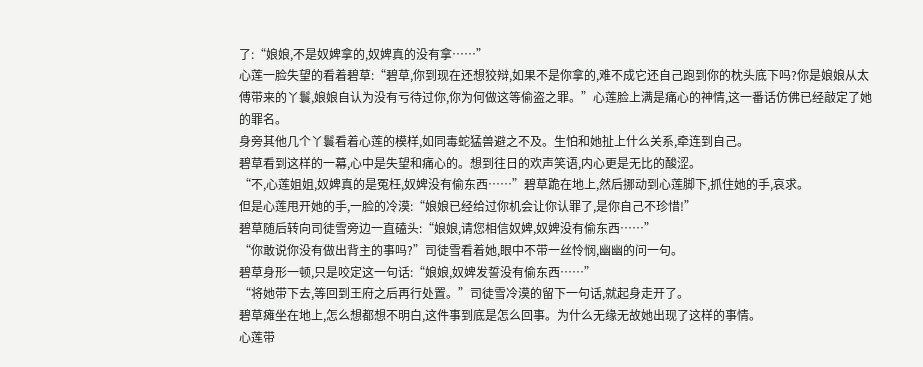了:“娘娘,不是奴婢拿的,奴婢真的没有拿……”
心莲一脸失望的看着碧草:“碧草,你到现在还想狡辩,如果不是你拿的,难不成它还自己跑到你的枕头底下吗?你是娘娘从太傅带来的丫鬟,娘娘自认为没有亏待过你,你为何做这等偷盗之罪。”心莲脸上满是痛心的神情,这一番话仿佛已经敲定了她的罪名。
身旁其他几个丫鬟看着心莲的模样,如同毒蛇猛兽避之不及。生怕和她扯上什么关系,牵连到自己。
碧草看到这样的一幕,心中是失望和痛心的。想到往日的欢声笑语,内心更是无比的酸涩。
“不,心莲姐姐,奴婢真的是冤枉,奴婢没有偷东西……”碧草跪在地上,然后挪动到心莲脚下,抓住她的手,哀求。
但是心莲甩开她的手,一脸的冷漠:“娘娘已经给过你机会让你认罪了,是你自己不珍惜!”
碧草随后转向司徒雪旁边一直磕头:“娘娘,请您相信奴婢,奴婢没有偷东西……”
“你敢说你没有做出背主的事吗?”司徒雪看着她,眼中不带一丝怜悯,幽幽的问一句。
碧草身形一顿,只是咬定这一句话:“娘娘,奴婢发誓没有偷东西……”
“将她带下去,等回到王府之后再行处置。”司徒雪冷漠的留下一句话,就起身走开了。
碧草瘫坐在地上,怎么想都想不明白,这件事到底是怎么回事。为什么无缘无故她出现了这样的事情。
心莲带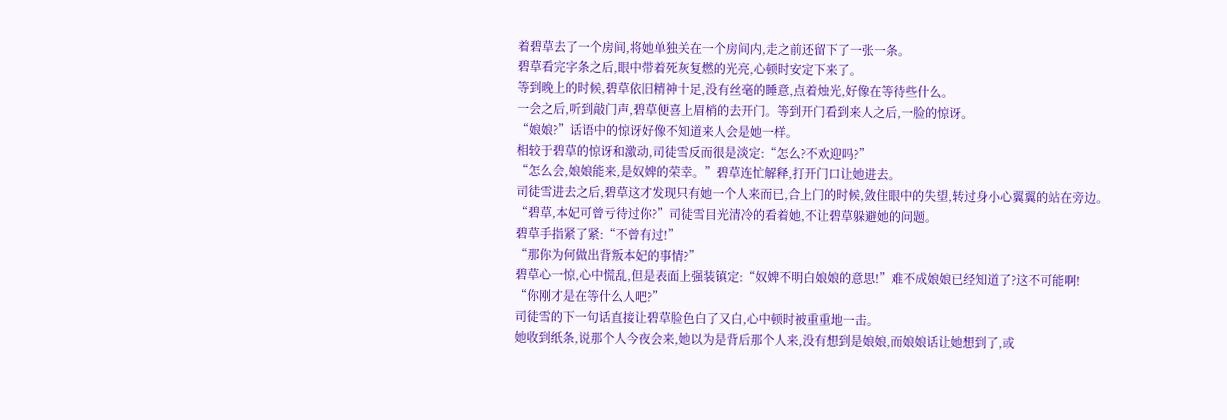着碧草去了一个房间,将她单独关在一个房间内,走之前还留下了一张一条。
碧草看完字条之后,眼中带着死灰复燃的光亮,心顿时安定下来了。
等到晚上的时候,碧草依旧精神十足,没有丝毫的睡意,点着烛光,好像在等待些什么。
一会之后,听到敲门声,碧草便喜上眉梢的去开门。等到开门看到来人之后,一脸的惊讶。
“娘娘?”话语中的惊讶好像不知道来人会是她一样。
相较于碧草的惊讶和激动,司徒雪反而很是淡定:“怎么?不欢迎吗?”
“怎么会,娘娘能来,是奴婢的荣幸。”碧草连忙解释,打开门口让她进去。
司徒雪进去之后,碧草这才发现只有她一个人来而已,合上门的时候,敛住眼中的失望,转过身小心翼翼的站在旁边。
“碧草,本妃可曾亏待过你?”司徒雪目光清冷的看着她,不让碧草躲避她的问题。
碧草手指紧了紧:“不曾有过!”
“那你为何做出背叛本妃的事情?”
碧草心一惊,心中慌乱,但是表面上强装镇定:“奴婢不明白娘娘的意思!”难不成娘娘已经知道了?这不可能啊!
“你刚才是在等什么人吧?”
司徒雪的下一句话直接让碧草脸色白了又白,心中顿时被重重地一击。
她收到纸条,说那个人今夜会来,她以为是背后那个人来,没有想到是娘娘,而娘娘话让她想到了,或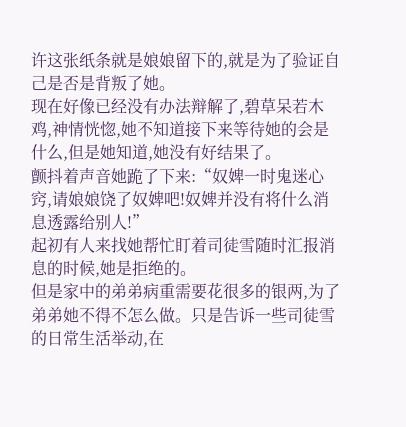许这张纸条就是娘娘留下的,就是为了验证自己是否是背叛了她。
现在好像已经没有办法辩解了,碧草呆若木鸡,神情恍惚,她不知道接下来等待她的会是什么,但是她知道,她没有好结果了。
颤抖着声音她跪了下来:“奴婢一时鬼迷心窍,请娘娘饶了奴婢吧!奴婢并没有将什么消息透露给别人!”
起初有人来找她帮忙盯着司徒雪随时汇报消息的时候,她是拒绝的。
但是家中的弟弟病重需要花很多的银两,为了弟弟她不得不怎么做。只是告诉一些司徒雪的日常生活举动,在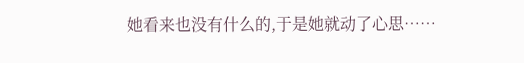她看来也没有什么的,于是她就动了心思……